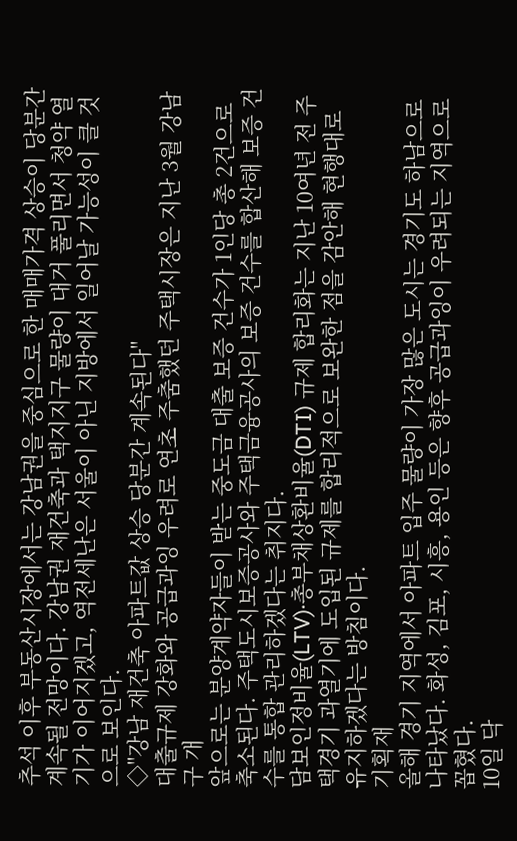추석 이후 부동산시장에서는 강남권을 중심으로 한 매매가격 상승이 당분간 계속될 전망이다. 강남권 재건축과 택지지구 물량이 대거 풀리면서 청약 열기가 이어지겠고, 역전세난은 서울이 아닌 지방에서 일어날 가능성이 클 것으로 보인다.
◇"강남 재건축 아파트값 상승 당분간 계속된다"
대출규제 강화와 공급과잉 우려로 연초 주춤했던 주택시장은 지난 3월 강남구 개
앞으로는 분양계약자들이 받는 중도금 대출 보증 건수가 1인당 총 2건으로 축소된다. 주택도시보증공사와 주택금융공사의 보증 건수를 합산해 보증 건수를 통합 관리하겠다는 취지다.
담보인정비율(LTV)·총부채상환비율(DTI) 규제 합리화는 지난 10여년 전 주택경기 과열기에 도입된 규제를 합리적으로 보완한 점을 감안해 현행대로 유지하겠다는 방침이다.
기획재
올해 경기 지역에서 아파트 입주 물량이 가장 많은 도시는 경기도 하남으로 나타났다. 화성, 김포, 시흥, 용인 등은 향후 공급과잉이 우려되는 지역으로 꼽혔다.
10일 닥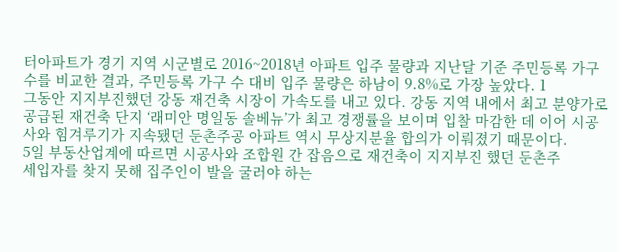터아파트가 경기 지역 시군별로 2016~2018년 아파트 입주 물량과 지난달 기준 주민등록 가구 수를 비교한 결과, 주민등록 가구 수 대비 입주 물량은 하남이 9.8%로 가장 높았다. 1
그동안 지지부진했던 강동 재건축 시장이 가속도를 내고 있다. 강동 지역 내에서 최고 분양가로 공급된 재건축 단지 ‘래미안 명일동 솔베뉴’가 최고 경쟁률을 보이며 입찰 마감한 데 이어 시공사와 힘겨루기가 지속됐던 둔촌주공 아파트 역시 무상지분율 합의가 이뤄졌기 때문이다.
5일 부동산업계에 따르면 시공사와 조합원 간 잡음으로 재건축이 지지부진 했던 둔촌주
세입자를 찾지 못해 집주인이 발을 굴러야 하는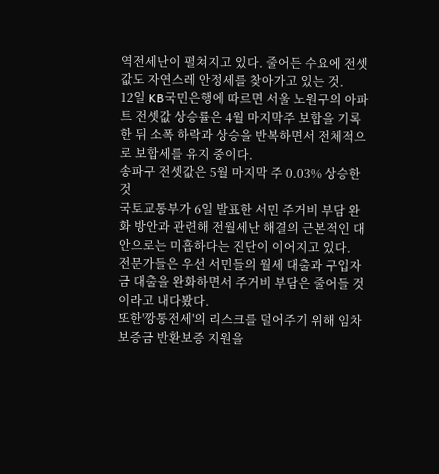역전세난이 펼쳐지고 있다. 줄어든 수요에 전셋값도 자연스레 안정세를 찾아가고 있는 것.
12일 KB국민은행에 따르면 서울 노원구의 아파트 전셋값 상승률은 4월 마지막주 보합을 기록한 뒤 소폭 하락과 상승을 반복하면서 전체적으로 보합세를 유지 중이다.
송파구 전셋값은 5월 마지막 주 0.03% 상승한 것
국토교통부가 6일 발표한 서민 주거비 부담 완화 방안과 관련해 전월세난 해결의 근본적인 대안으로는 미흡하다는 진단이 이어지고 있다.
전문가들은 우선 서민들의 월세 대출과 구입자금 대출을 완화하면서 주거비 부담은 줄어들 것이라고 내다봤다.
또한'깡통전세'의 리스크를 덜어주기 위해 임차보증금 반환보증 지원을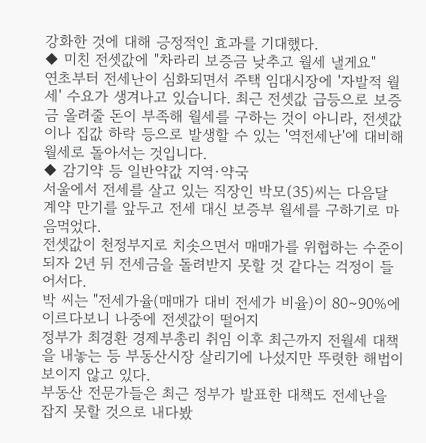강화한 것에 대해 긍정적인 효과를 기대했다.
◆ 미친 전셋값에 "차라리 보증금 낮추고 월세 낼게요"
연초부터 전세난이 심화되면서 주택 임대시장에 '자발적 월세' 수요가 생겨나고 있습니다. 최근 전셋값 급등으로 보증금 올려줄 돈이 부족해 월세를 구하는 것이 아니라, 전셋값이나 집값 하락 등으로 발생할 수 있는 '역전세난'에 대비해 월세로 돌아서는 것입니다.
◆ 감기약 등 일반약값 지역·약국
서울에서 전세를 살고 있는 직장인 박모(35)씨는 다음달 계약 만기를 앞두고 전세 대신 보증부 월세를 구하기로 마음먹었다.
전셋값이 천정부지로 치솟으면서 매매가를 위협하는 수준이 되자 2년 뒤 전세금을 돌려받지 못할 것 같다는 걱정이 들어서다.
박 씨는 "전세가율(매매가 대비 전세가 비율)이 80∼90%에 이르다보니 나중에 전셋값이 떨어지
정부가 최경환 경제부총리 취임 이후 최근까지 전월세 대책을 내놓는 등 부동산시장 살리기에 나섰지만 뚜렷한 해법이 보이지 않고 있다.
부동산 전문가들은 최근 정부가 발표한 대책도 전세난을 잡지 못할 것으로 내다봤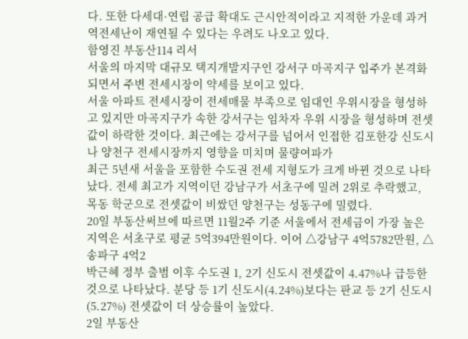다. 또한 다세대·연립 공급 확대도 근시안적이라고 지적한 가운데 과거 역전세난이 재연될 수 있다는 우려도 나오고 있다.
함영진 부동산114 리서
서울의 마지막 대규모 택지개발지구인 강서구 마곡지구 입주가 본격화되면서 주변 전세시장이 약세를 보이고 있다.
서울 아파트 전세시장이 전세매물 부족으로 임대인 우위시장을 형성하고 있지만 마곡지구가 속한 강서구는 임차자 우위 시장을 형성하며 전셋값이 하락한 것이다. 최근에는 강서구를 넘어서 인접한 김포한강 신도시나 양천구 전세시장까지 영향을 미치며 물량여파가
최근 5년새 서울을 포함한 수도권 전세 지형도가 크게 바뀐 것으로 나타났다. 전세 최고가 지역이던 강남구가 서초구에 밀려 2위로 추락했고, 목동 학군으로 전셋값이 비쌌던 양천구는 성동구에 밀렸다.
20일 부동산써브에 따르면 11월2주 기준 서울에서 전세금이 가장 높은 지역은 서초구로 평균 5억394만원이다. 이어 △강남구 4억5782만원, △송파구 4억2
박근혜 정부 출범 이후 수도권 1, 2기 신도시 전셋값이 4.47%나 급등한 것으로 나타났다. 분당 등 1기 신도시(4.24%)보다는 판교 등 2기 신도시(5.27%) 전셋값이 더 상승률이 높았다.
2일 부동산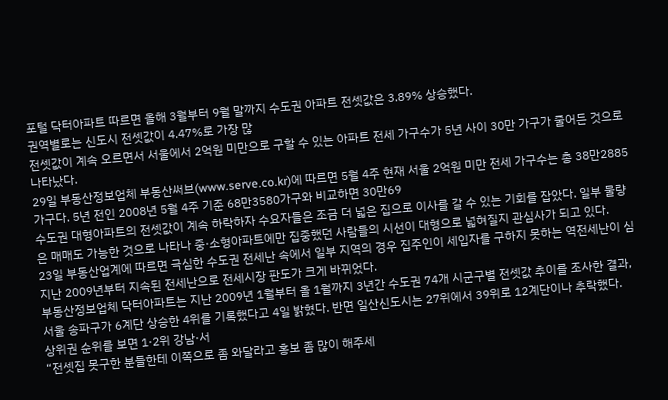포털 닥터아파트 따르면 올해 3월부터 9월 말까지 수도권 아파트 전셋값은 3.89% 상승했다.
권역별로는 신도시 전셋값이 4.47%로 가장 많
전셋값이 계속 오르면서 서울에서 2억원 미만으로 구할 수 있는 아파트 전세 가구수가 5년 사이 30만 가구가 줄어든 것으로 나타났다.
29일 부동산정보업체 부동산써브(www.serve.co.kr)에 따르면 5월 4주 현재 서울 2억원 미만 전세 가구수는 총 38만2885가구다. 5년 전인 2008년 5월 4주 기준 68만3580가구와 비교하면 30만69
수도권 대형아파트의 전셋값이 계속 하락하자 수요자들은 조금 더 넓은 집으로 이사를 갈 수 있는 기회를 잡았다. 일부 물량은 매매도 가능한 것으로 나타나 중·소형아파트에만 집중했던 사람들의 시선이 대형으로 넓혀질지 관심사가 되고 있다.
23일 부동산업계에 따르면 극심한 수도권 전세난 속에서 일부 지역의 경우 집주인이 세입자를 구하지 못하는 역전세난이 심
지난 2009년부터 지속된 전세난으로 전세시장 판도가 크게 바뀌었다.
부동산정보업체 닥터아파트는 지난 2009년 1월부터 올 1월까지 3년간 수도권 74개 시군구별 전셋값 추이를 조사한 결과, 서울 송파구가 6계단 상승한 4위를 기록했다고 4일 밝혔다. 반면 일산신도시는 27위에서 39위로 12계단이나 추락했다.
상위권 순위를 보면 1·2위 강남·서
“전셋집 못구한 분들한테 이쪽으로 좀 와달라고 홍보 좀 많이 해주세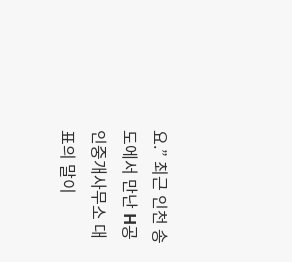요.” 최근 인천 송도에서 만난 H공인중개사무소 대표의 말이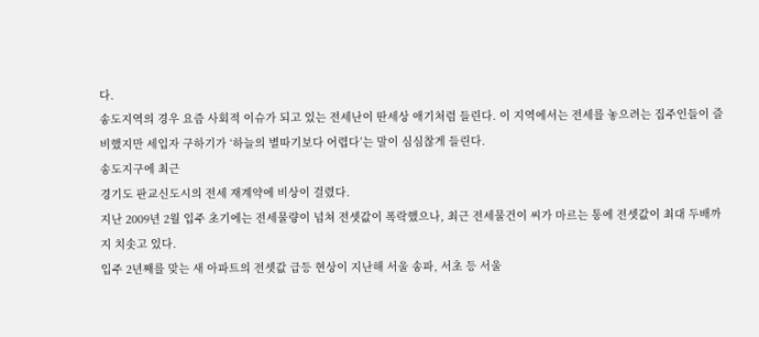다.
송도지역의 경우 요즘 사회적 이슈가 되고 있는 전세난이 딴세상 애기처럼 들린다. 이 지역에서는 전세를 놓으려는 집주인들이 즐비했지만 세입자 구하기가 ‘하늘의 별따기보다 어렵다’는 말이 심심찮게 들린다.
송도지구에 최근
경기도 판교신도시의 전세 재계약에 비상이 걸렸다.
지난 2009년 2월 입주 초기에는 전세물량이 넘쳐 전셋값이 폭락했으나, 최근 전세물건이 씨가 마르는 통에 전셋값이 최대 두배까지 치솟고 있다.
입주 2년째를 맞는 새 아파트의 전셋값 급등 현상이 지난해 서울 송파, 서초 등 서울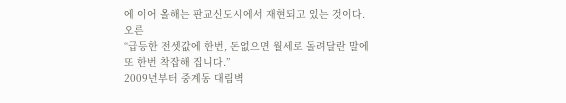에 이어 올해는 판교신도시에서 재현되고 있는 것이다.
오른
“급등한 전셋값에 한번, 돈없으면 월세로 돌려달란 말에 또 한번 착잡해 집니다.”
2009년부터 중계동 대림벽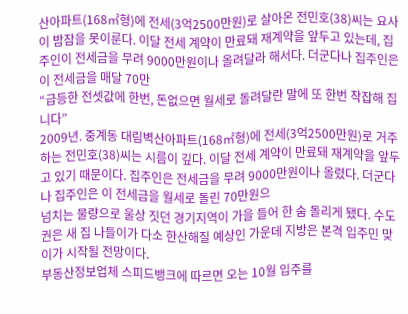산아파트(168㎡형)에 전세(3억2500만원)로 살아온 전민호(38)씨는 요사이 밤잠을 못이룬다. 이달 전세 계약이 만료돼 재계약을 앞두고 있는데, 집주인이 전세금을 무려 9000만원이나 올려달라 해서다. 더군다나 집주인은 이 전세금을 매달 70만
“급등한 전셋값에 한번, 돈없으면 월세로 돌려달란 말에 또 한번 착잡해 집니다”
2009년. 중계동 대림벽산아파트(168㎡형)에 전세(3억2500만원)로 거주하는 전민호(38)씨는 시름이 깊다. 이달 전세 계약이 만료돼 재계약을 앞두고 있기 때문이다. 집주인은 전세금을 무려 9000만원이나 올렸다. 더군다나 집주인은 이 전세금을 월세로 돌린 70만원으
넘치는 물량으로 울상 짓던 경기지역이 가을 들어 한 숨 돌리게 됐다. 수도권은 새 집 나들이가 다소 한산해질 예상인 가운데 지방은 본격 입주민 맞이가 시작될 전망이다.
부동산정보업체 스피드뱅크에 따르면 오는 10월 입주를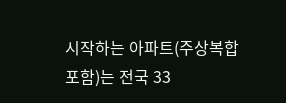시작하는 아파트(주상복합 포함)는 전국 33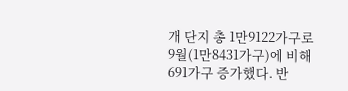개 단지 총 1만9122가구로 9월(1만8431가구)에 비해 691가구 증가했다. 반